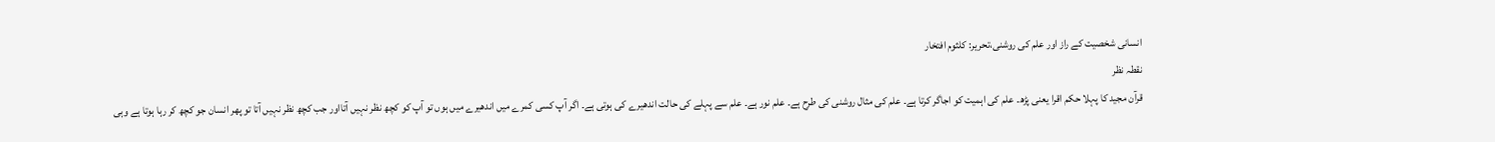انسانی شخصیت کے راز اور علم کی روشنی،تحریر: کلثوم افتخار
نقطہ نظر
قرآن مجید کا پہلا حکم اقرا یعنی پڑھ۔ علم کی اہمیت کو اجاگر کرتا ہے۔ علم کی مثال روشنی کی طرح ہے۔ علم نور ہے۔ علم سے پہلے کی حالت اندھیرے کی ہوتی ہے۔ اگر آپ کسی کمرے میں اندھیرے میں ہوں تو آپ کو کچھ نظر نہیں آتااور جب کچھ نظر نہیں آتا تو پھر انسان جو کچھ کر رہا ہوتا ہے وہی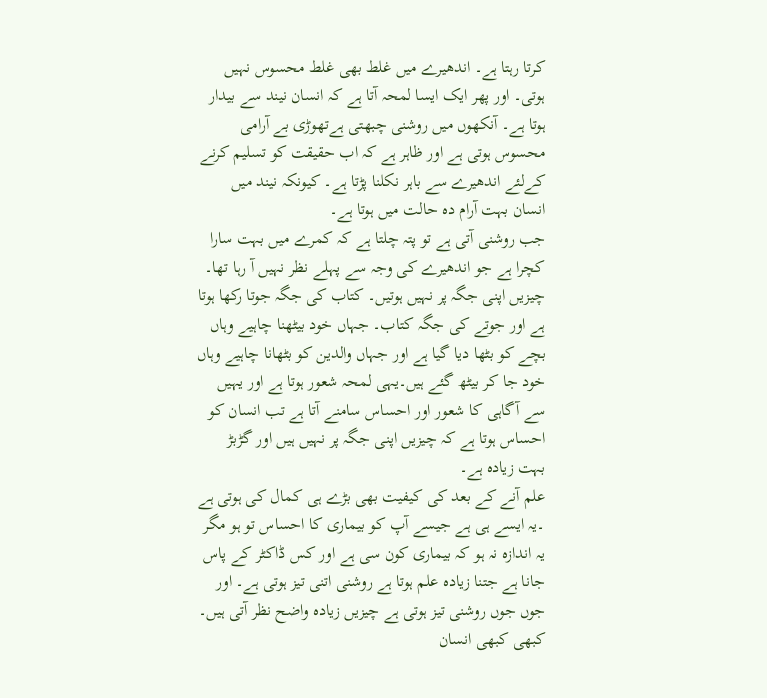کرتا رہتا ہے۔ اندھیرے میں غلط بھی غلط محسوس نہیں ہوتی۔ اور پھر ایک ایسا لمحہ آتا ہے کہ انسان نیند سے بیدار ہوتا ہے۔ آنکھوں میں روشنی چبھتی ہےتھوڑی بے آرامی محسوس ہوتی ہے اور ظاہر ہے کہ اب حقیقت کو تسلیم کرنے کےلئے اندھیرے سے باہر نکلنا پڑتا ہے۔ کیونکہ نیند میں انسان بہت آرام دہ حالت میں ہوتا ہے۔
جب روشنی آتی ہے تو پتہ چلتا ہے کہ کمرے میں بہت سارا کچرا ہے جو اندھیرے کی وجہ سے پہلے نظر نہیں آ رہا تھا۔ چیزیں اپنی جگہ پر نہیں ہوتیں۔ کتاب کی جگہ جوتا رکھا ہوتا ہے اور جوتے کی جگہ کتاب۔ جہاں خود بیٹھنا چاہیے وہاں بچے کو بٹھا دیا گیا ہے اور جہاں والدین کو بٹھانا چاہیے وہاں خود جا کر بیٹھ گئے ہیں۔یہی لمحہ شعور ہوتا ہے اور یہیں سے آگاہی کا شعور اور احساس سامنے آتا ہے تب انسان کو احساس ہوتا ہے کہ چیزیں اپنی جگہ پر نہیں ہیں اور گڑبڑ بہت زیادہ ہے۔
علم آنے کے بعد کی کیفیت بھی بڑے ہی کمال کی ہوتی ہے ۔یہ ایسے ہی ہے جیسے آپ کو بیماری کا احساس تو ہو مگر یہ اندازہ نہ ہو کہ بیماری کون سی ہے اور کس ڈاکٹر کے پاس جانا ہے جتنا زیادہ علم ہوتا ہے روشنی اتنی تیز ہوتی ہے۔ اور جوں جوں روشنی تیز ہوتی ہے چیزیں زیادہ واضح نظر آتی ہیں۔
کبھی کبھی انسان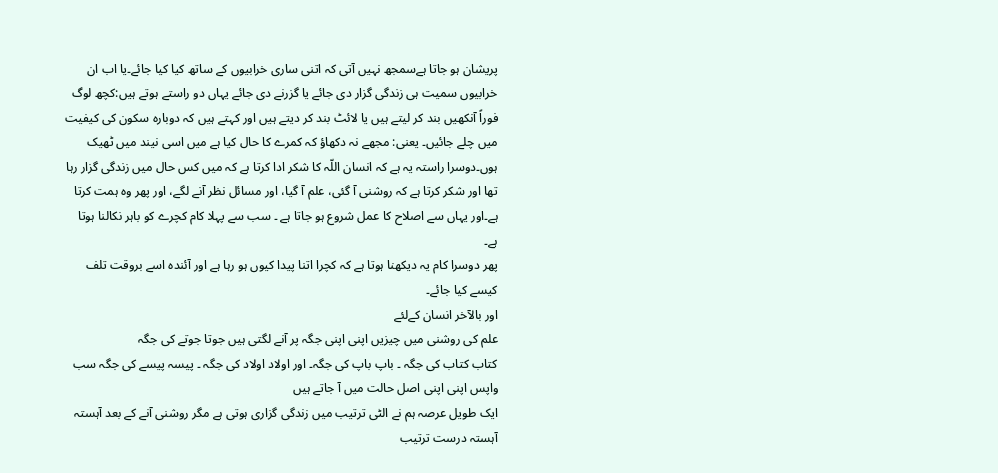پریشان ہو جاتا ہےسمجھ نہیں آتی کہ اتنی ساری خرابیوں کے ساتھ کیا کیا جائے۔یا اب ان خرابیوں سمیت ہی زندگی گزار دی جائے یا گزرنے دی جائے یہاں دو راستے ہوتے ہیں:کچھ لوگ فوراً آنکھیں بند کر لیتے ہیں یا لائٹ بند کر دیتے ہیں اور کہتے ہیں کہ دوبارہ سکون کی کیفیت میں چلے جائیں۔ یعنی: مجھے نہ دکھاؤ کہ کمرے کا حال کیا ہے میں اسی نیند میں ٹھیک ہوں۔دوسرا راستہ یہ ہے کہ انسان اللّہ کا شکر ادا کرتا ہے کہ میں کس حال میں زندگی گزار رہا تھا اور شکر کرتا ہے کہ روشنی آ گئی، علم آ گیا، اور مسائل نظر آنے لگے، اور پھر وہ ہمت کرتا ہے۔اور یہاں سے اصلاح کا عمل شروع ہو جاتا ہے ۔ سب سے پہلا کام کچرے کو باہر نکالنا ہوتا ہے۔
پھر دوسرا کام یہ دیکھنا ہوتا ہے کہ کچرا اتنا پیدا کیوں ہو رہا ہے اور آئندہ اسے بروقت تلف کیسے کیا جائے۔
اور بالآخر انسان کےلئے
علم کی روشنی میں چیزیں اپنی اپنی جگہ پر آنے لگتی ہیں جوتا جوتے کی جگہ
کتاب کتاب کی جگہ ۔ باپ باپ کی جگہ۔ اور اولاد اولاد کی جگہ ۔ پیسہ پیسے کی جگہ سب واپس اپنی اپنی اصل حالت میں آ جاتے ہیں
ایک طویل عرصہ ہم نے الٹی ترتیب میں زندگی گزاری ہوتی ہے مگر روشنی آنے کے بعد آہستہ آہستہ درست ترتیب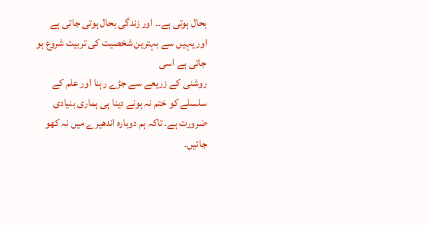بحال ہوتی ہے۔۔ اور زندگی بحال ہوتی جاتی ہے
اور یہیں سے بہترین شخصیت کی تربیت شروع ہو جاتی ہے اسی
روشنی کے زریعے سے جڑے رہنا اور علم کے سلسلے کو ختم نہ ہونے دینا ہی ہماری بنیادی ضرورت ہے. تاکہ ہم دوبارہ اندھیرے میں نہ کھو جائیں۔